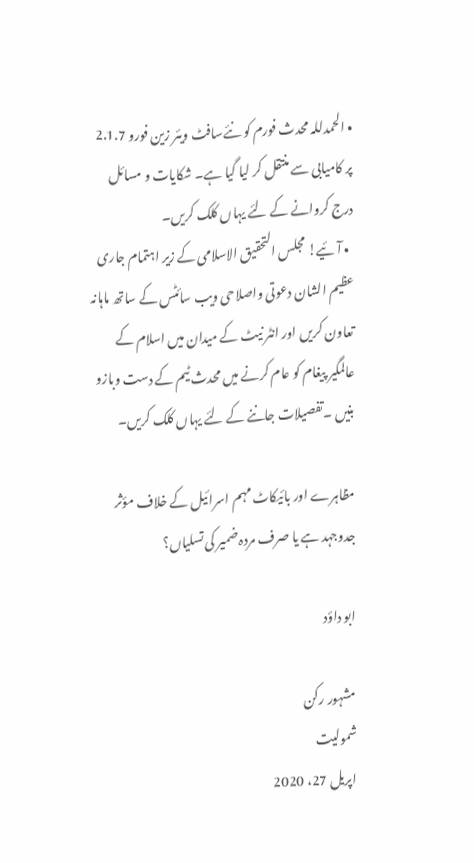• الحمدللہ محدث فورم کو نئےسافٹ ویئر زین فورو 2.1.7 پر کامیابی سے منتقل کر لیا گیا ہے۔ شکایات و مسائل درج کروانے کے لئے یہاں کلک کریں۔
  • آئیے! مجلس التحقیق الاسلامی کے زیر اہتمام جاری عظیم الشان دعوتی واصلاحی ویب سائٹس کے ساتھ ماہانہ تعاون کریں اور انٹر نیٹ کے میدان میں اسلام کے عالمگیر پیغام کو عام کرنے میں محدث ٹیم کے دست وبازو بنیں ۔تفصیلات جاننے کے لئے یہاں کلک کریں۔

مظاہرے اور بائیکاٹ مہم اسرائیل کے خلاف مؤثر جدوجہد ہے یا صرف مردہ ضمیر کی تسلیاں؟

ابو داؤد

مشہور رکن
شمولیت
اپریل 27، 2020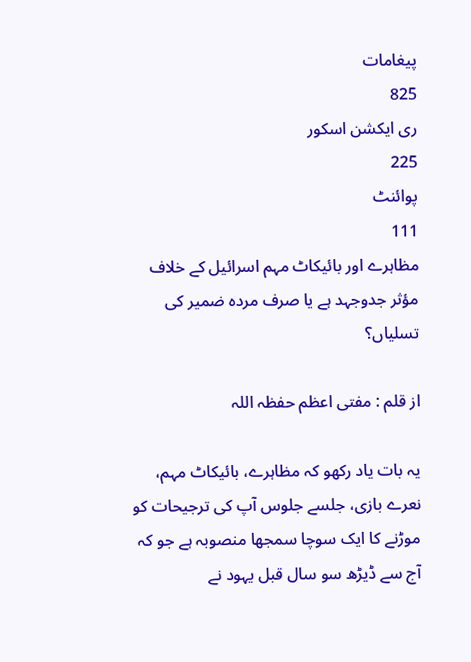پیغامات
825
ری ایکشن اسکور
225
پوائنٹ
111
مظاہرے اور بائیکاٹ مہم اسرائیل کے خلاف مؤثر جدوجہد ہے یا صرف مردہ ضمیر کی تسلیاں؟

از قلم : مفتی اعظم حفظہ اللہ

یہ بات یاد رکھو کہ مظاہرے، بائیکاٹ مہم، نعرے بازی، جلسے جلوس آپ کی ترجیحات کو موڑنے کا ایک سوچا سمجھا منصوبہ ہے جو کہ آج سے ڈیڑھ سو سال قبل یہود نے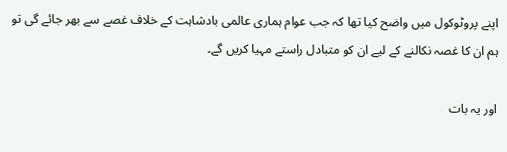اپنے پروٹوکول میں واضح کیا تھا کہ جب عوام ہماری عالمی بادشاہت کے خلاف غصے سے بھر جائے گی تو ہم ان کا غصہ نکالنے کے لیے ان کو متبادل راستے مہیا کریں گے۔

اور یہ بات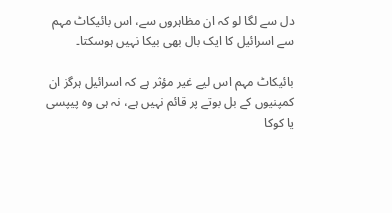دل سے لگا لو کہ ان مظاہروں سے، اس بائیکاٹ مہم سے اسرائیل کا ایک بال بھی بیکا نہیں ہوسکتا۔

بائیکاٹ مہم اس لیے غیر مؤثر ہے کہ اسرائیل ہرگز ان کمپنیوں کے بل بوتے پر قائم نہیں ہے، نہ ہی وہ پیپسی یا کوکا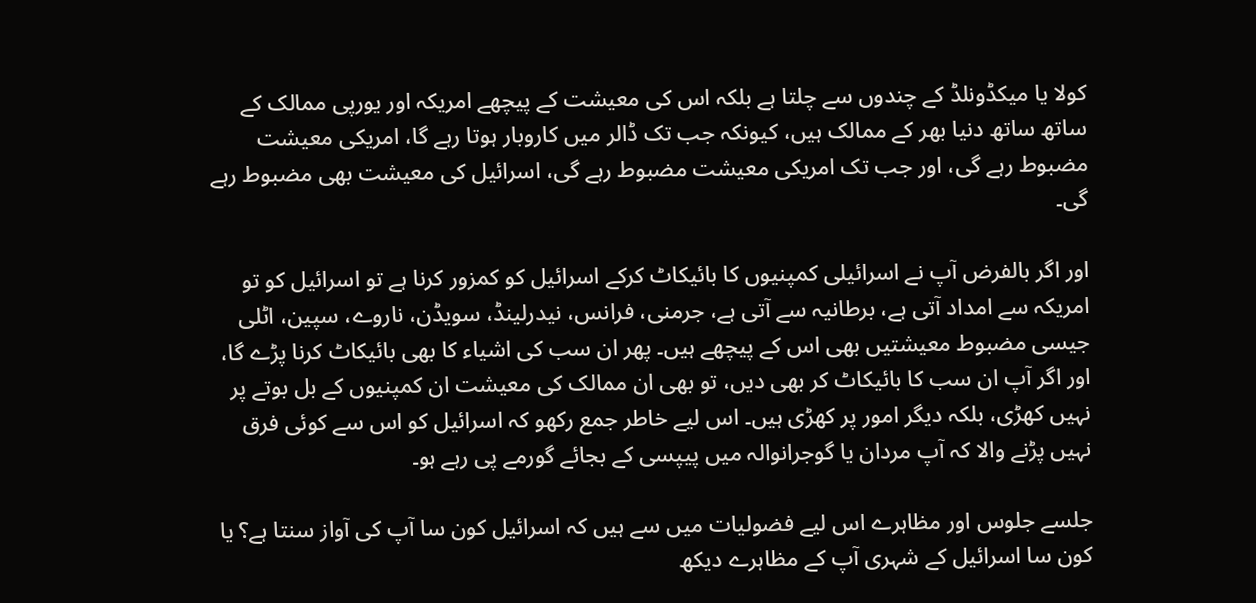کولا یا میکڈونلڈ کے چندوں سے چلتا ہے بلکہ اس کی معیشت کے پیچھے امریکہ اور یورپی ممالک کے ساتھ ساتھ دنیا بھر کے ممالک ہیں، کیونکہ جب تک ڈالر میں کاروبار ہوتا رہے گا، امریکی معیشت مضبوط رہے گی، اور جب تک امریکی معیشت مضبوط رہے گی، اسرائیل کی معیشت بھی مضبوط رہے گی۔

اور اگر بالفرض آپ نے اسرائیلی کمپنیوں کا بائیکاٹ کرکے اسرائیل کو کمزور کرنا ہے تو اسرائیل کو تو امریکہ سے امداد آتی ہے، برطانیہ سے آتی ہے، جرمنی، فرانس، نیدرلینڈ، سویڈن، ناروے، سپین، اٹلی جیسی مضبوط معیشتیں بھی اس کے پیچھے ہیں۔ پھر ان سب کی اشیاء کا بھی بائیکاٹ کرنا پڑے گا، اور اگر آپ ان سب کا بائیکاٹ کر بھی دیں، تو بھی ان ممالک کی معیشت ان کمپنیوں کے بل بوتے پر نہیں کھڑی، بلکہ دیگر امور پر کھڑی ہیں۔ اس لیے خاطر جمع رکھو کہ اسرائیل کو اس سے کوئی فرق نہیں پڑنے والا کہ آپ مردان یا گوجرانوالہ میں پیپسی کے بجائے گورمے پی رہے ہو۔

جلسے جلوس اور مظاہرے اس لیے فضولیات میں سے ہیں کہ اسرائیل کون سا آپ کی آواز سنتا ہے؟ یا کون سا اسرائیل کے شہری آپ کے مظاہرے دیکھ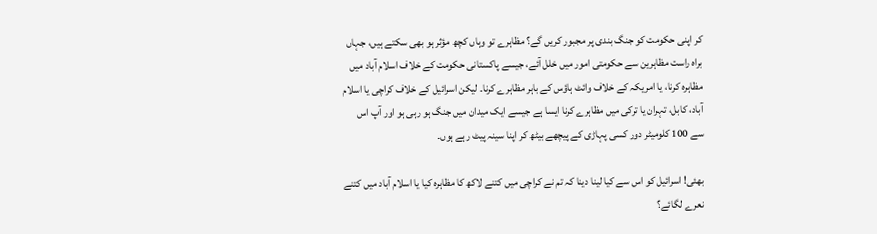کر اپنی حکومت کو جنگ بندی پر مجبور کریں گے؟ مظاہرے تو وہاں کچھ مؤثر ہو بھی سکتے ہیں، جہاں براہ راست مظاہرین سے حکومتی امور میں خلل آئے، جیسے پاکستانی حکومت کے خلاف اسلام آباد میں مظاہرہ کرنا، یا امریکہ کے خلاف وائٹ ہاؤس کے باہر مظاہرے کرنا۔ لیکن اسرائیل کے خلاف کراچی یا اسلام آباد، کابل، تہران یا ترکی میں مظاہرے کرنا ایسا ہے جیسے ایک میدان میں جنگ ہو رہی ہو اور آپ اس سے 100 کلومیٹر دور کسی پہاڑی کے پیچھے بیٹھ کر اپنا سینہ پیٹ رہے ہوں۔

بھئی! اسرائیل کو اس سے کیا لینا دینا کہ تم نے کراچی میں کتنے لاکھ کا مظاہرہ کیا یا اسلام آباد میں کتنے نعرے لگائے؟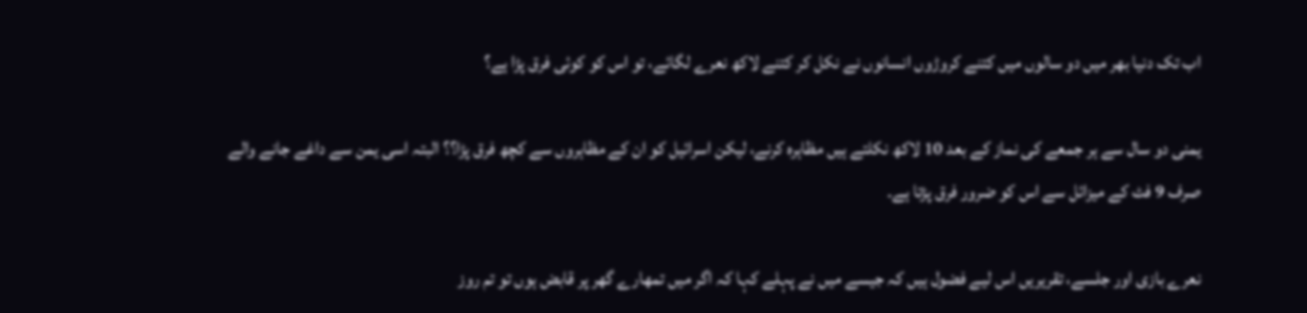اب تک دنیا بھر میں دو سالوں میں کتنے کروڑوں انسانوں نے نکل کر کتنے لاکھ نعرے لگائے، تو اس کو کوئی فرق پڑا ہے؟

یمنی دو سال سے ہر جمعے کی نماز کے بعد 10 لاکھ نکلتے ہیں مظاہرہ کرنے، لیکن اسرائیل کو ان کے مظاہروں سے کچھ فرق پڑا؟؟ البتہ اسی یمن سے داغے جانے والے صرف 9 فٹ کے میزائل سے اس کو ضرور فرق پڑتا ہے۔

نعرے بازی اور جلسے، تقریریں اس لیے فضول ہیں کہ جیسے میں نے پہلے کہا کہ اگر میں تمھارے گھر پر قابض ہوں تو تم روز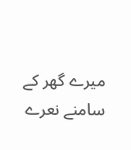میرے گھر کے سامنے نعرے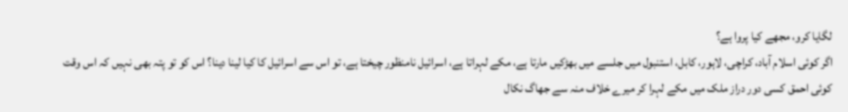لگایا کرو، مجھے کیا پروا ہے؟
اگر کوئی اسلام آباد، کراچی، لاہور، کابل، استنبول میں جلسے میں بھڑکیں مارتا ہے، مکے لہراتا ہے، اسرائیل نامنظور چیختا ہے، تو اس سے اسرائیل کا کیا لینا دینا؟ اس کو تو پتہ بھی نہیں کہ اس وقت کوئی احمق کسی دور دراز ملک میں مکے لہرا کر میرے خلاف منہ سے جھاگ نکال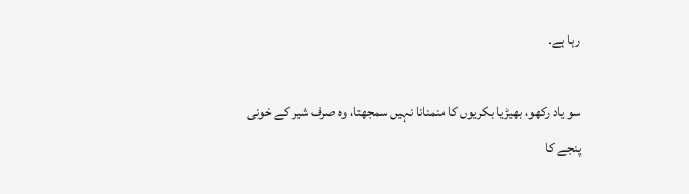رہا ہے۔

سو یاد رکھو، بھیڑیا بکریوں کا منمنانا نہیں سمجھتا، وہ صرف شیر کے خونی پنجے کا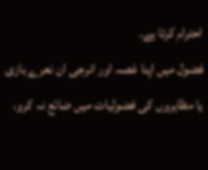احترام کرتا ہے۔
فضول میں اپنا غصہ اور انرجی ان نعرے بازی یا مظاہروں کی فضولیات میں ضائع نہ کرو،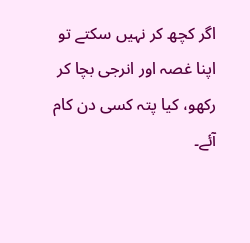اگر کچھ کر نہیں سکتے تو اپنا غصہ اور انرجی بچا کر رکھو، کیا پتہ کسی دن کام آئے۔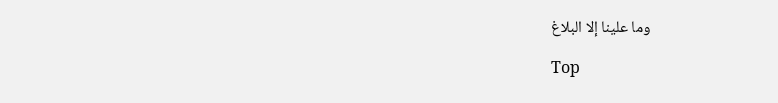وما علینا إلا البلاغ

Top